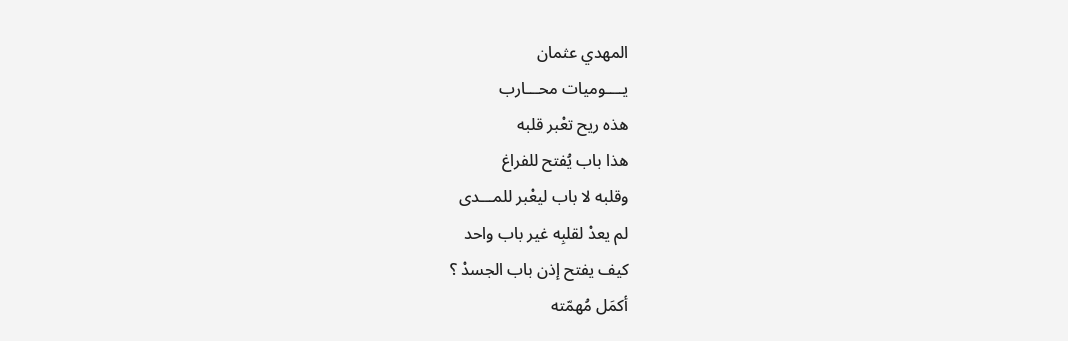المهدي عثمان
يــــوميات محـــارب
هذه ريح تعْبر قلبه
هذا باب يُفتح للفراغ
وقلبه لا باب ليعْبر للمـــدى
لم يعدْ لقلبِه غير باب واحد
كيف يفتح إذن باب الجسدْ ؟
أكمَل مُهمّته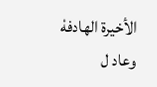الأخيرة الهادفهْ
وعاد ل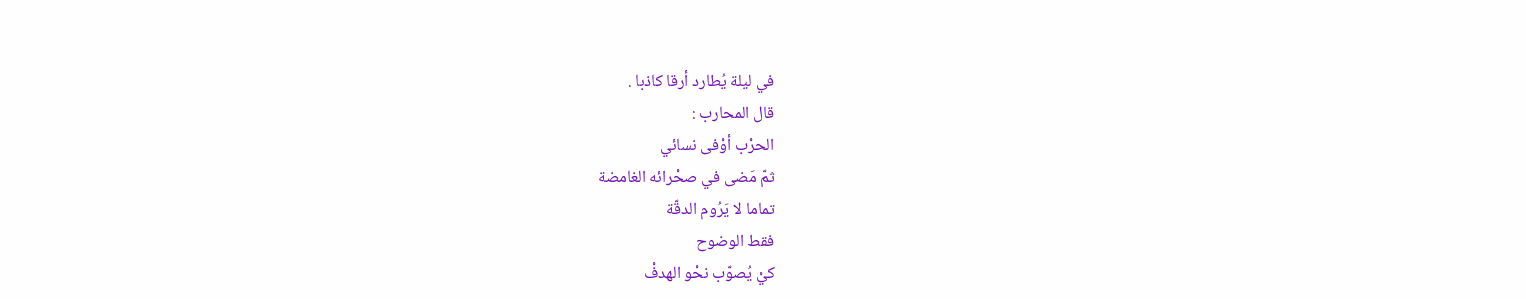في ليلة يُطارد أرقا كاذبا .
قال المحارب :
الحرْب أوْفى نسائي
ثمّ مَضى في صحْرائه الغامضة
تماما لا يَرُوم الدقّة
فقط الوضوح
كيْ يُصوّب نحْو الهدفْ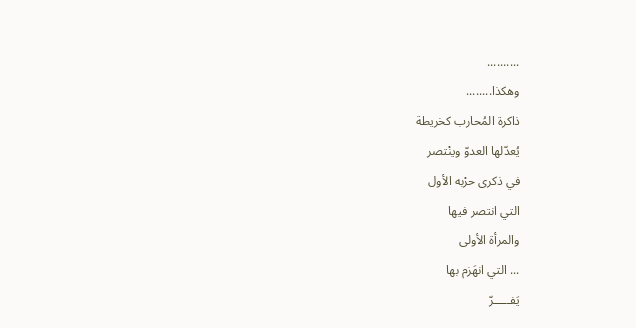..........
وهكذا........
ذاكرة المُحارب كخريطة
يُعدّلها العدوّ وينْتصر
في ذكرى حرْبه الأول
التي انتصر فيها
والمرأة الأولى
... التي انهَزم بها
يَفـــــرّ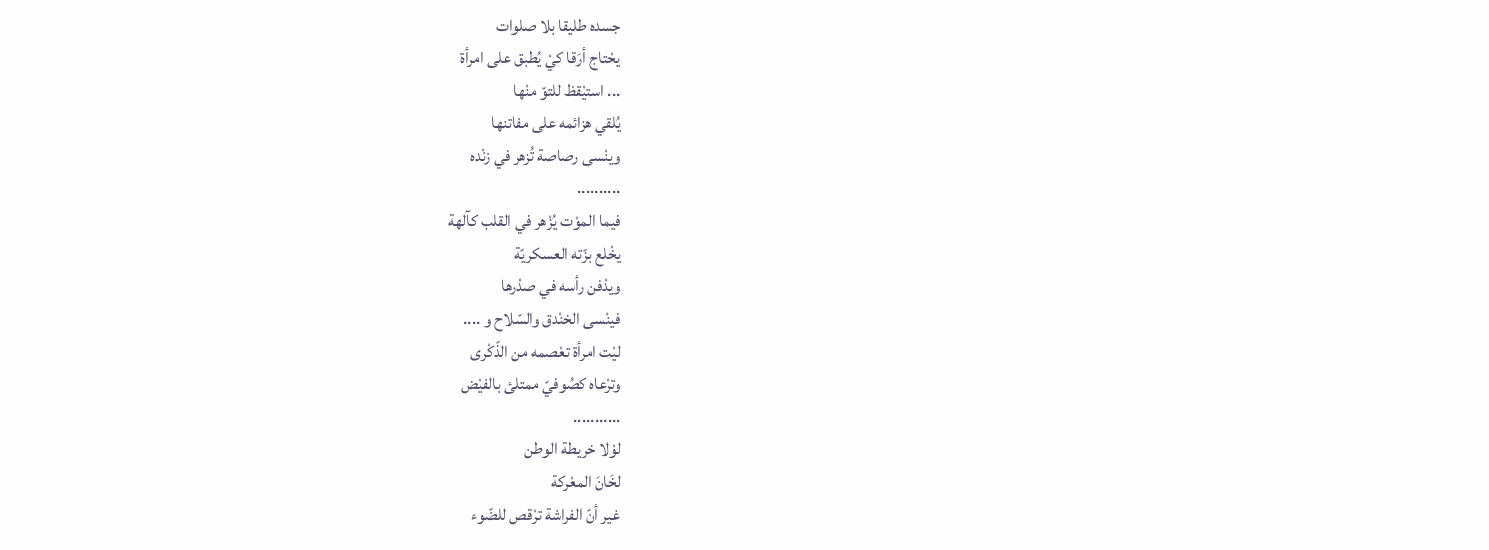جسده طليقا بلا صلوات
يحْتاج أرَقا كيْ يُطبق على امرأة
... استيْقظ للتوّ منْها
يُلقي هزائمه على مفاتنها
وينْسى رصاصة تُزهر في زنْده
..........
فيما الموْت يُزْهر في القلب كآلهة
يخْلع بزّته العسكريّة
ويدْفن رأسه في صدْرها
فينْسى الخنْدق والسّلاح و ....
ليْت امرأة تعْصمه من الذّكْرى
وترْعاه كصُوفيّ ممتلئ بالفيْض
...........
لوْلا خريطة الوطن
لخَانَ المعْركة
غير أنّ الفراشة ترْقص للضّوء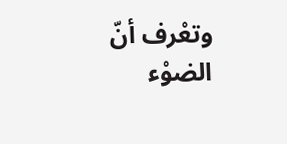وتعْرف أنّ الضوْء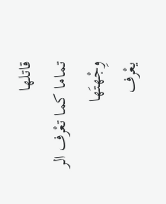قاتلها
تماما كما تعْرف الر وِجْهتَها
يعْرف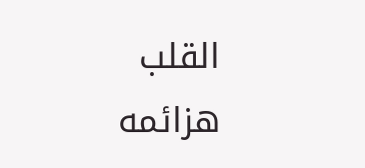القلب هزائمه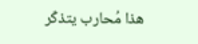هذا مُحارب يتذكّر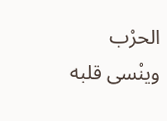الحرْب
وينْسى قلبه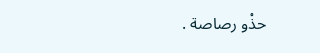حذْو رصاصة .